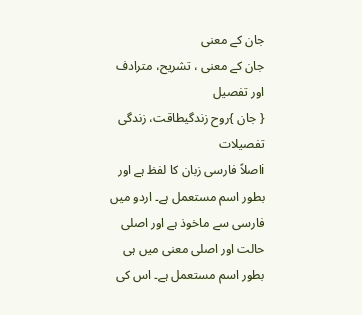جان کے معنی
جان کے معنی ، تشریح، مترادف اور تفصیل
{ جان }روح زندگیطاقت، زندگی
تفصیلات
iاصلاً فارسی زبان کا لفظ ہے اور بطور اسم مستعمل ہے۔ اردو میں فارسی سے ماخوذ ہے اور اصلی حالت اور اصلی معنی میں ہی بطور اسم مستعمل ہے۔ اس کی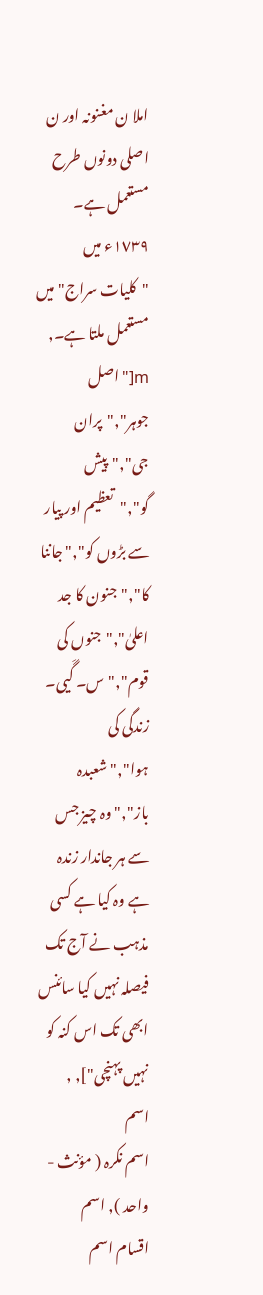املا ن مغنونہ اور ن اصلی دونوں طرح مستعمل ہے۔ ١٧٣٩ء میں "کلیات سراج" میں مستعمل ملتا ہے۔, m["اصل جوہر","پران جی","پیش گو","تعظیم اور پیار سے بڑوں کو","جاننا کا","جنون کا جد اعلیٰ","جنوں کی قوم","س۔ گَیی۔ زندگی کی ہوا","شعبدہ باز","وہ چیز جس سے ہر جاندار زندہ ہے وہ کیا ہے کسی مذہب نے آج تک فیصلہ نہیں کیا سائنس ابھی تک اس کنہ کو نہیں پہنچی"], ,
اسم
اسم نکرہ ( مؤنث - واحد ), اسم
اقسام اسم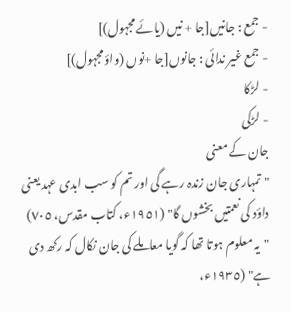- جمع : جانیں[جا + نیں (یائے مجہول)]
- جمع غیر ندائی : جانوں[جا +نوں (واؤ مجہول)]
- لڑکا
- لڑکی
جان کے معنی
"تمہاری جان زندہ رہے گی اور تم کو سب ابدی عہد یعنی داؤد کی نعمتیں بخشوں گا" (١٩٥١ء، کتاب مقدس، ٧٠٥)
"یہ معلوم ہوتا تھا کہ گویا معاملے کی جان نکال کہ رکھ دی ہے" (١٩٣٥ء،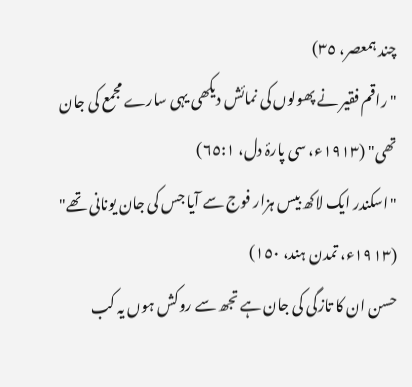چند ہمعصر، ٣٥)
"راقم فقیر نے پھولوں کی نمائش دیکھی یہی سارے مجمع کی جان تھی" (١٩١٣ء، سی پارۂ دل، ٦٥:١)
"اسکندر ایک لاکھ بیس ہزار فوج سے آیا جس کی جان یونانی تھے" (١٩١٣ء، تمدن ہند، ١٥٠)
حسن ان کا تازگی کی جان ہے تجھ سے روکش ہوں یہ کب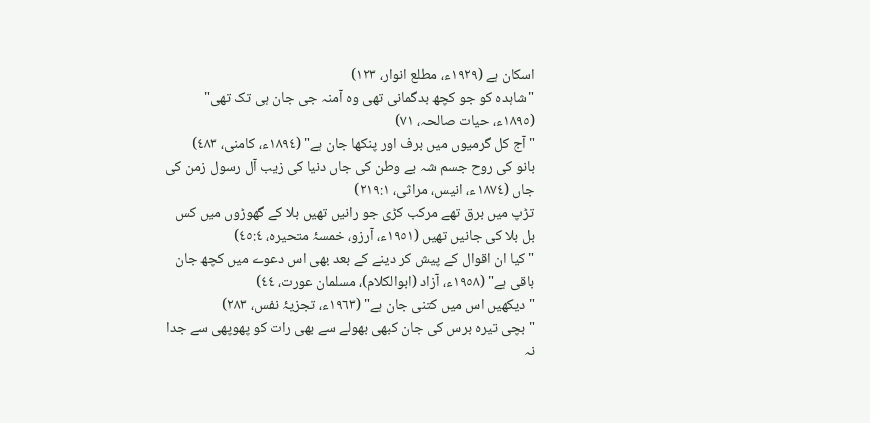اسکان ہے (١٩٢٩ء، مطلع انوار، ١٢٣)
"شاہدہ کو جو کچھ بدگمانی تھی وہ آمنہ جی جان ہی تک تھی" (١٨٩٥ء، حیات صالحہ، ٧١)
"آج کل گرمیوں میں برف اور پنکھا جان ہے" (١٨٩٤ء، کامنی، ٤٨٣)
بانو کی روح جسم شہ بے وطن کی جاں دنیا کی زیب آل رسول زمن کی جاں (١٨٧٤ء، انیس، مراثی، ٢١٩:١)
تڑپ میں برق تھے مرکب کڑی جو رانیں تھیں بلا کے گھوڑوں میں کس بل بلا کی جانیں تھیں (١٩٥١ء، آرزو، خمسۂ متحیرہ، ٤٥:٤)
"کیا ان اقوال کے پیش کر دینے کے بعد بھی اس دعوے میں کچھ جان باقی ہے" (١٩٥٨ء، آزاد (ابوالکلام)، مسلمان عورت، ٤٤)
"دیکھیں اس میں کتنی جان ہے" (١٩٦٣ء، تجزیۂ نفس، ٢٨٣)
"بچی تیرہ برس کی جان کبھی بھولے سے بھی رات کو پھوپھی سے جدا نہ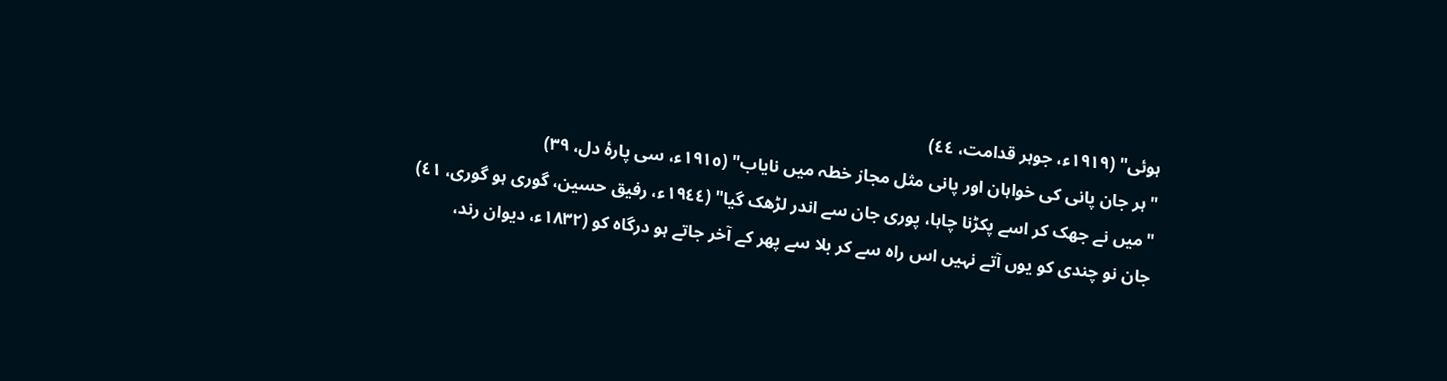ہوئی" (١٩١٩ء، جوہر قدامت، ٤٤)
"ہر جان پانی کی خواہان اور پانی مثل مجاز خطہ میں نایاب" (١٩١٥ء، سی پارۂ دل، ٣٩)
"میں نے جھک کر اسے پکڑنا چاہا، پوری جان سے اندر لڑھک گیا" (١٩٤٤ء، رفیق حسین، گوری ہو گوری، ٤١)
جان نو چندی کو یوں آتے نہیں اس راہ سے کر بلا سے پھر کے آخر جاتے ہو درگاہ کو (١٨٣٢ء، دیوان رند،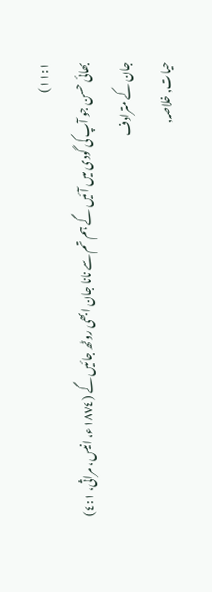١١:١)
بھائی حسن جو آپ کی گودی میں آئیں گے ہم تم سے نانا جان ابھی روٹھ جائیں گے (١٨٧٤ء، انیس، مراثی، ٤:١)
جان کے مترادف
حیات, خلاصہ,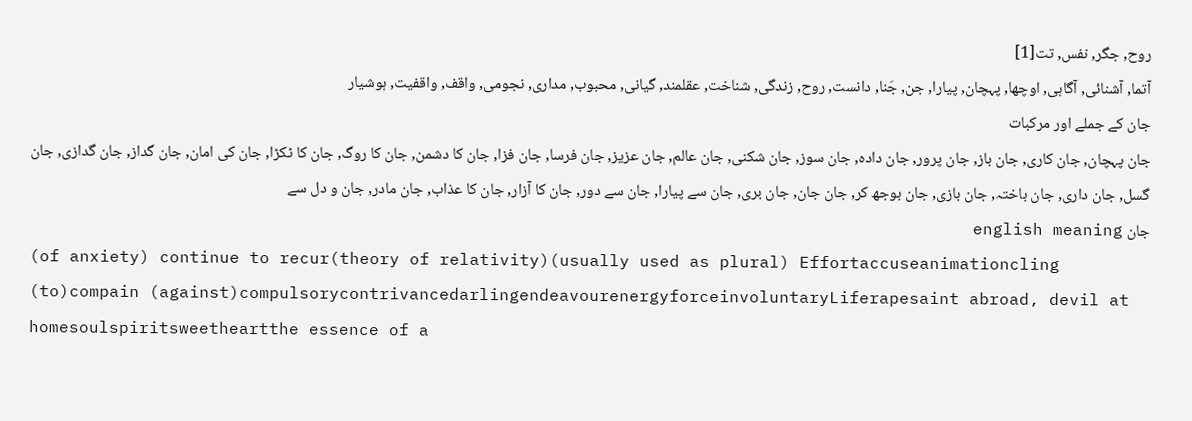روح, جگر, نفس, تت[1]
آتما, آشنائی, آگاہی, اوچھا, پہچان, پیارا, جن, جَنا, دانست, روح, زندگی, شناخت, عقلمند, گیانی, محبوب, مداری, نجومی, واقف, واقفیت, ہوشیار
جان کے جملے اور مرکبات
جان پہچان, جان کاری, جان باز, جان پرور, جان دادہ, جان سوز, جان شکنی, جان عالم, جان عزیز, جان فرسا, جان فزا, جان کا دشمن, جان کا روگ, جان کا ٹکڑا, جان کی امان, جان گداز, جان گدازی, جان گسل, جان داری, جان باختہ, جان بازی, جان بوجھ کر, جان جان, جان بری, جان سے پیارا, جان سے دور, جان کا آزار, جان کا عذاب, جان مادر, جان و دل سے
جان english meaning
(of anxiety) continue to recur(theory of relativity)(usually used as plural) Effortaccuseanimationcling (to)compain (against)compulsorycontrivancedarlingendeavourenergyforceinvoluntaryLiferapesaint abroad, devil at homesoulspiritsweetheartthe essence of a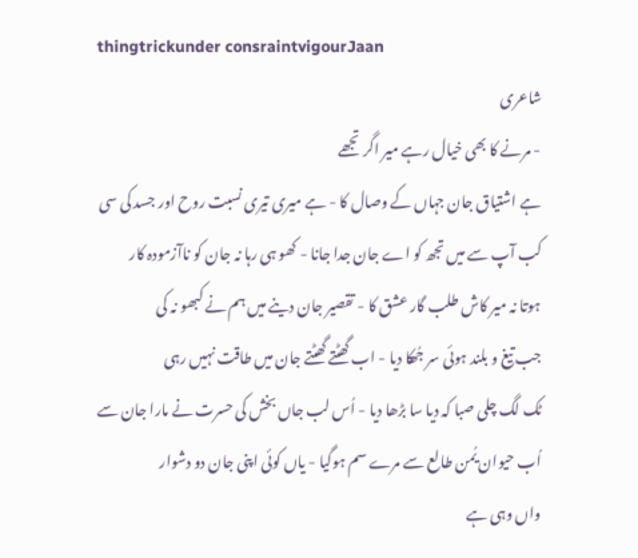thingtrickunder consraintvigourJaan
شاعری
- مرنے کا بھی خیال رہے میر اگر تجھے
ہے اشتیاق جان جہاں کے وصال کا - ہے میری تیری نسبت روح اور جسد کی سی
کب آپ سے میں تجھ کو اے جان جدا جانا - کھو ہی رہا نہ جان کو ناآزمودہ کار
ہوتا نہ میر کاش طلب گار عشق کا - تقصیر جان دینے میں ہم نے کبھو نہ کی
جب تیغ و بلند ہوئی سر جُھکا دیا - اب گھٹتے گھٹتے جان میں طاقت نہیں رہی
ٹک لگ چلی صبا کہ دیا سا بڑھا دیا - اُس لب جاں بخش کی حسرت نے مارا جان سے
اُب حیوان یُمن طالع سے مرے سم ہوگیا - یاں کوئی اپنی جان دو دشوار
واں وہی ہے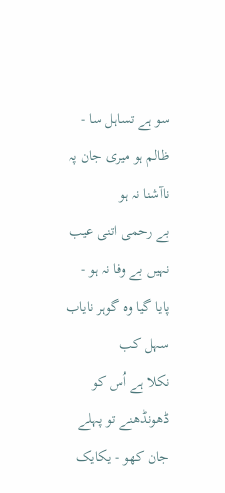سو ہے تساہل سا - ظالم ہو میری جان پہ ناآشنا نہ ہو
بے رحمی اتنی عیب نہیں بے وفا نہ ہو - پایا گیا وہ گوہر نایاب سہل کب
نکلا ہے اُس کو ڈھونڈھنے تو پہلے جان کھو - یکایک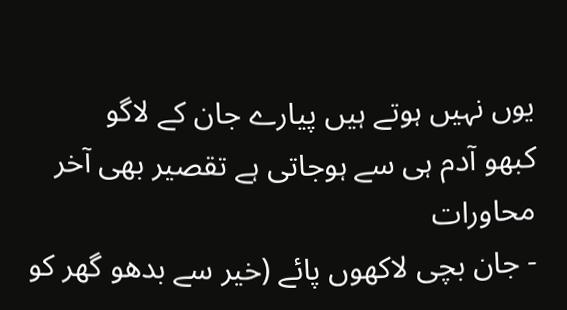یوں نہیں ہوتے ہیں پیارے جان کے لاگو
کبھو آدم ہی سے ہوجاتی ہے تقصیر بھی آخر
محاورات
- جان بچی لاکھوں پائے (خیر سے بدھو گھر کو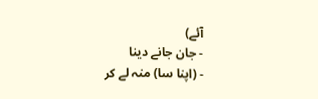آئے)
- جان جانے دینا
- (اپنا سا) منہ لے کر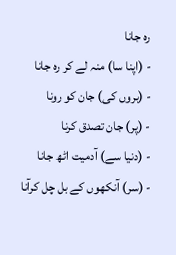رہ جانا
- (اپنا سا) منہ لے کر رہ جانا
- (بروں کی) جان کو رونا
- (پر) جان تصدق کرنا
- (دنیا سے) آدمیت اٹھ جانا
- (سر) آنکھوں کے بل چل کرآنا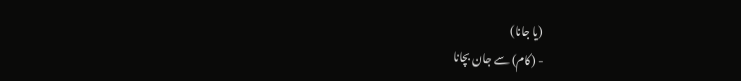(یا جانا)
- (کام) سے جان بچانا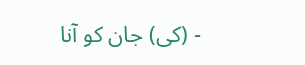- (کی) جان کو آنا